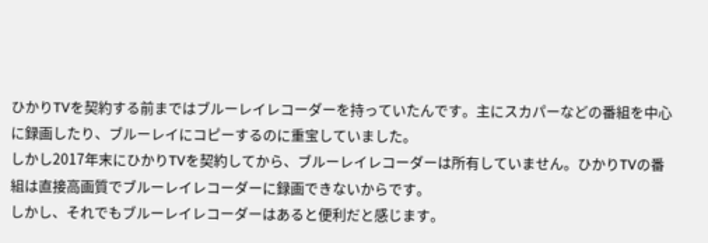ひかりTVを契約する前まではブルーレイレコーダーを持っていたんです。主にスカパーなどの番組を中心に録画したり、ブルーレイにコピーするのに重宝していました。
しかし2017年末にひかりTVを契約してから、ブルーレイレコーダーは所有していません。ひかりTVの番組は直接高画質でブルーレイレコーダーに録画できないからです。
しかし、それでもブルーレイレコーダーはあると便利だと感じます。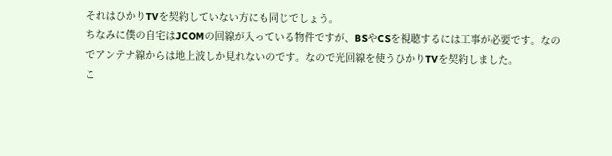それはひかりTVを契約していない方にも同じでしょう。
ちなみに僕の自宅はJCOMの回線が入っている物件ですが、BSやCSを視聴するには工事が必要です。なのでアンテナ線からは地上波しか見れないのです。なので光回線を使うひかりTVを契約しました。
こ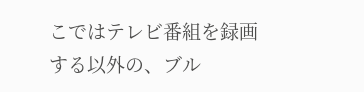こではテレビ番組を録画する以外の、ブル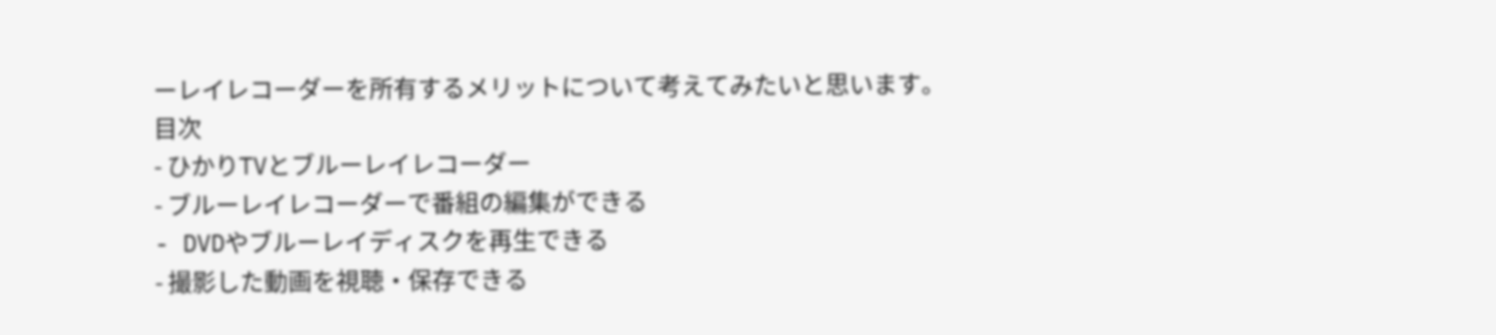ーレイレコーダーを所有するメリットについて考えてみたいと思います。
目次
- ひかりTVとブルーレイレコーダー
- ブルーレイレコーダーで番組の編集ができる
- DVDやブルーレイディスクを再生できる
- 撮影した動画を視聴・保存できる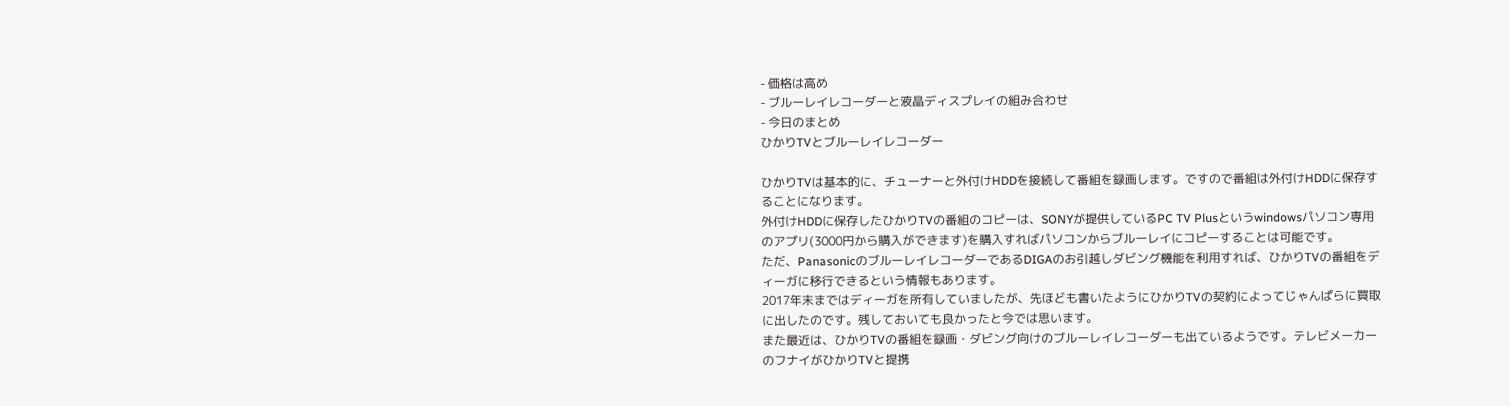- 価格は高め
- ブルーレイレコーダーと液晶ディスプレイの組み合わせ
- 今日のまとめ
ひかりTVとブルーレイレコーダー

ひかりTVは基本的に、チューナーと外付けHDDを接続して番組を録画します。ですので番組は外付けHDDに保存することになります。
外付けHDDに保存したひかりTVの番組のコピーは、SONYが提供しているPC TV Plusというwindowsパソコン専用のアプリ(3000円から購入ができます)を購入すればパソコンからブルーレイにコピーすることは可能です。
ただ、PanasonicのブルーレイレコーダーであるDIGAのお引越しダビング機能を利用すれば、ひかりTVの番組をディーガに移行できるという情報もあります。
2017年末まではディーガを所有していましたが、先ほども書いたようにひかりTVの契約によってじゃんぱらに買取に出したのです。残しておいても良かったと今では思います。
また最近は、ひかりTVの番組を録画・ダビング向けのブルーレイレコーダーも出ているようです。テレビメーカーのフナイがひかりTVと提携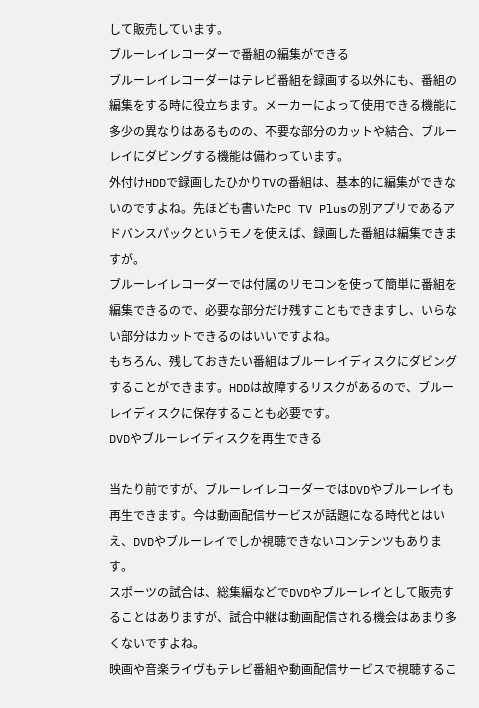して販売しています。
ブルーレイレコーダーで番組の編集ができる
ブルーレイレコーダーはテレビ番組を録画する以外にも、番組の編集をする時に役立ちます。メーカーによって使用できる機能に多少の異なりはあるものの、不要な部分のカットや結合、ブルーレイにダビングする機能は備わっています。
外付けHDDで録画したひかりTVの番組は、基本的に編集ができないのですよね。先ほども書いたPC TV Plusの別アプリであるアドバンスパックというモノを使えば、録画した番組は編集できますが。
ブルーレイレコーダーでは付属のリモコンを使って簡単に番組を編集できるので、必要な部分だけ残すこともできますし、いらない部分はカットできるのはいいですよね。
もちろん、残しておきたい番組はブルーレイディスクにダビングすることができます。HDDは故障するリスクがあるので、ブルーレイディスクに保存することも必要です。
DVDやブルーレイディスクを再生できる

当たり前ですが、ブルーレイレコーダーではDVDやブルーレイも再生できます。今は動画配信サービスが話題になる時代とはいえ、DVDやブルーレイでしか視聴できないコンテンツもあります。
スポーツの試合は、総集編などでDVDやブルーレイとして販売することはありますが、試合中継は動画配信される機会はあまり多くないですよね。
映画や音楽ライヴもテレビ番組や動画配信サービスで視聴するこ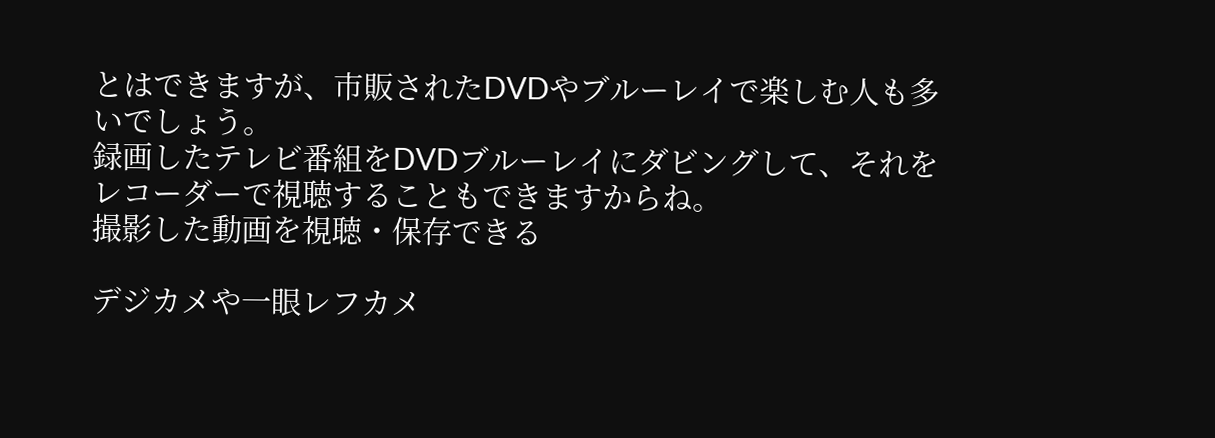とはできますが、市販されたDVDやブルーレイで楽しむ人も多いでしょう。
録画したテレビ番組をDVDブルーレイにダビングして、それをレコーダーで視聴することもできますからね。
撮影した動画を視聴・保存できる

デジカメや一眼レフカメ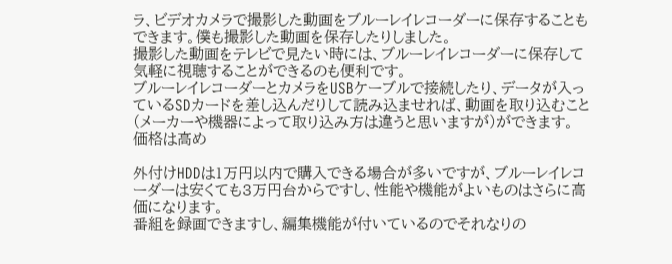ラ、ビデオカメラで撮影した動画をブルーレイレコーダーに保存することもできます。僕も撮影した動画を保存したりしました。
撮影した動画をテレビで見たい時には、ブルーレイレコーダーに保存して気軽に視聴することができるのも便利です。
ブルーレイレコーダーとカメラをUSBケーブルで接続したり、データが入っているSDカードを差し込んだりして読み込ませれば、動画を取り込むこと(メーカーや機器によって取り込み方は違うと思いますが)ができます。
価格は高め

外付けHDDは1万円以内で購入できる場合が多いですが、ブルーレイレコーダーは安くても3万円台からですし、性能や機能がよいものはさらに高価になります。
番組を録画できますし、編集機能が付いているのでそれなりの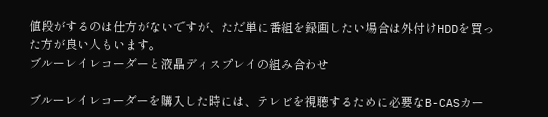値段がするのは仕方がないですが、ただ単に番組を録画したい場合は外付けHDDを買った方が良い人もいます。
ブルーレイレコーダーと液晶ディスプレイの組み合わせ

ブルーレイレコーダーを購入した時には、テレビを視聴するために必要なB-CASカー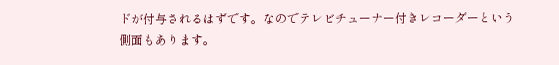ドが付与されるはずです。なのでテレビチューナー付きレコーダーという側面もあります。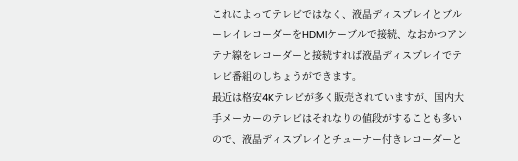これによってテレビではなく、液晶ディスプレイとブルーレイレコーダーをHDMIケーブルで接続、なおかつアンテナ線をレコーダーと接続すれば液晶ディスプレイでテレビ番組のしちょうができます。
最近は格安4Kテレビが多く販売されていますが、国内大手メーカーのテレビはそれなりの値段がすることも多いので、液晶ディスプレイとチューナー付きレコーダーと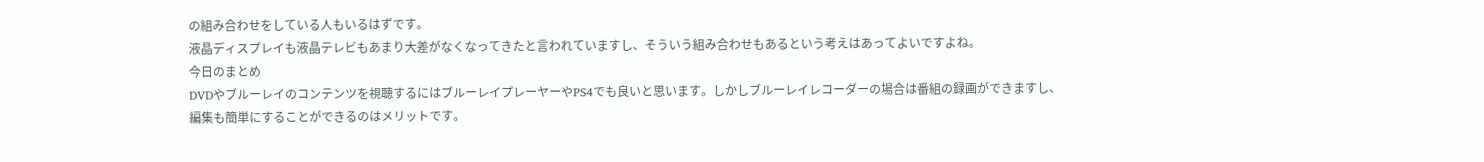の組み合わせをしている人もいるはずです。
液晶ディスプレイも液晶テレビもあまり大差がなくなってきたと言われていますし、そういう組み合わせもあるという考えはあってよいですよね。
今日のまとめ
DVDやブルーレイのコンテンツを視聴するにはブルーレイプレーヤーやPS4でも良いと思います。しかしブルーレイレコーダーの場合は番組の録画ができますし、編集も簡単にすることができるのはメリットです。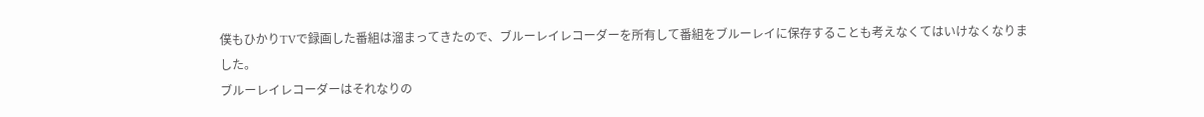僕もひかりTVで録画した番組は溜まってきたので、ブルーレイレコーダーを所有して番組をブルーレイに保存することも考えなくてはいけなくなりました。
ブルーレイレコーダーはそれなりの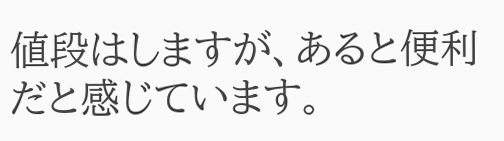値段はしますが、あると便利だと感じています。